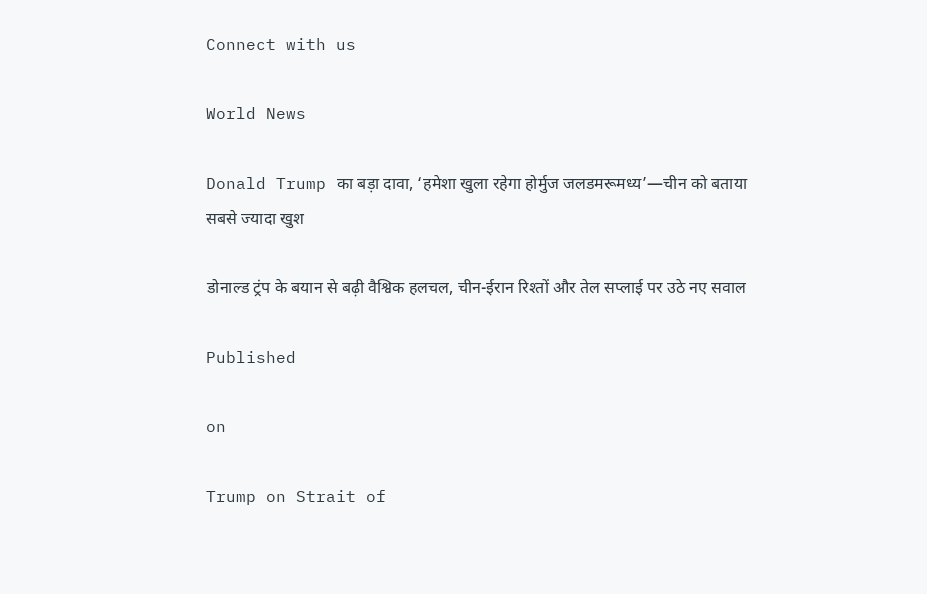Connect with us

World News

Donald Trump का बड़ा दावा, ‘हमेशा खुला रहेगा होर्मुज जलडमरूमध्य’—चीन को बताया सबसे ज्यादा खुश

डोनाल्ड ट्रंप के बयान से बढ़ी वैश्विक हलचल, चीन-ईरान रिश्तों और तेल सप्लाई पर उठे नए सवाल

Published

on

Trump on Strait of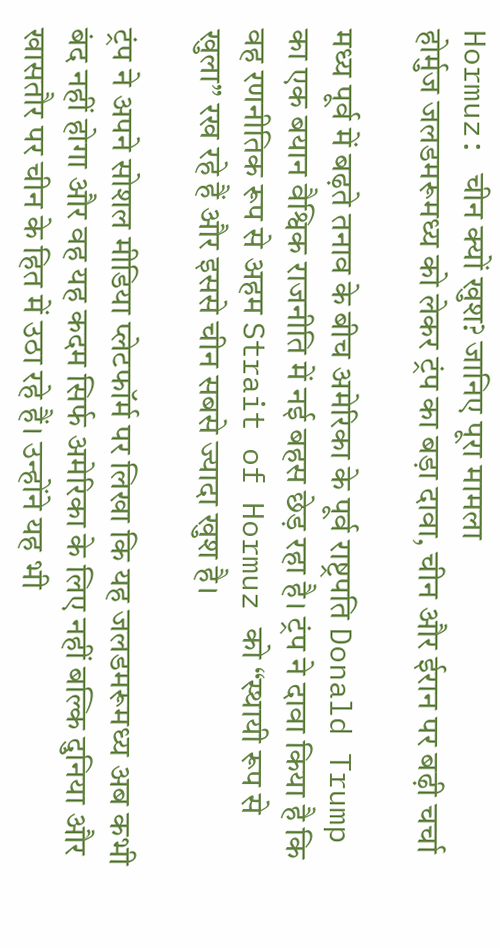Hormuz: चीन क्यों खुश? जानिए पूरा मामला
होर्मुज जलडमरूमध्य को लेकर ट्रंप का बड़ा दावा, चीन और ईरान पर बढ़ी चर्चा

मध्य पूर्व में बढ़ते तनाव के बीच अमेरिका के पूर्व राष्ट्रपति Donald Trump का एक बयान वैश्विक राजनीति में नई बहस छेड़ रहा है। ट्रंप ने दावा किया है कि वह रणनीतिक रूप से अहम Strait of Hormuz को “स्थायी रूप से खुला” रख रहे हैं और इससे चीन सबसे ज्यादा खुश है।

ट्रंप ने अपने सोशल मीडिया प्लेटफॉर्म पर लिखा कि यह जलडमरूमध्य अब कभी बंद नहीं होगा और वह यह कदम सिर्फ अमेरिका के लिए नहीं बल्कि दुनिया और खासतौर पर चीन के हित में उठा रहे हैं। उन्होंने यह भी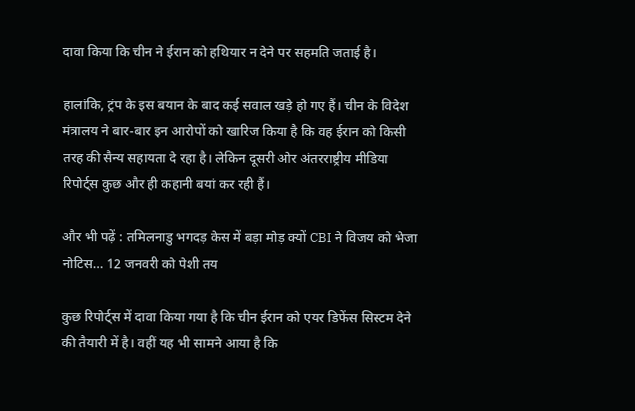दावा किया कि चीन ने ईरान को हथियार न देने पर सहमति जताई है।

हालांकि, ट्रंप के इस बयान के बाद कई सवाल खड़े हो गए हैं। चीन के विदेश मंत्रालय ने बार-बार इन आरोपों को खारिज किया है कि वह ईरान को किसी तरह की सैन्य सहायता दे रहा है। लेकिन दूसरी ओर अंतरराष्ट्रीय मीडिया रिपोर्ट्स कुछ और ही कहानी बयां कर रही हैं।

और भी पढ़ें : तमिलनाडु भगदड़ केस में बड़ा मोड़ क्यों CBI ने विजय को भेजा नोटिस… 12 जनवरी को पेशी तय

कुछ रिपोर्ट्स में दावा किया गया है कि चीन ईरान को एयर डिफेंस सिस्टम देने की तैयारी में है। वहीं यह भी सामने आया है कि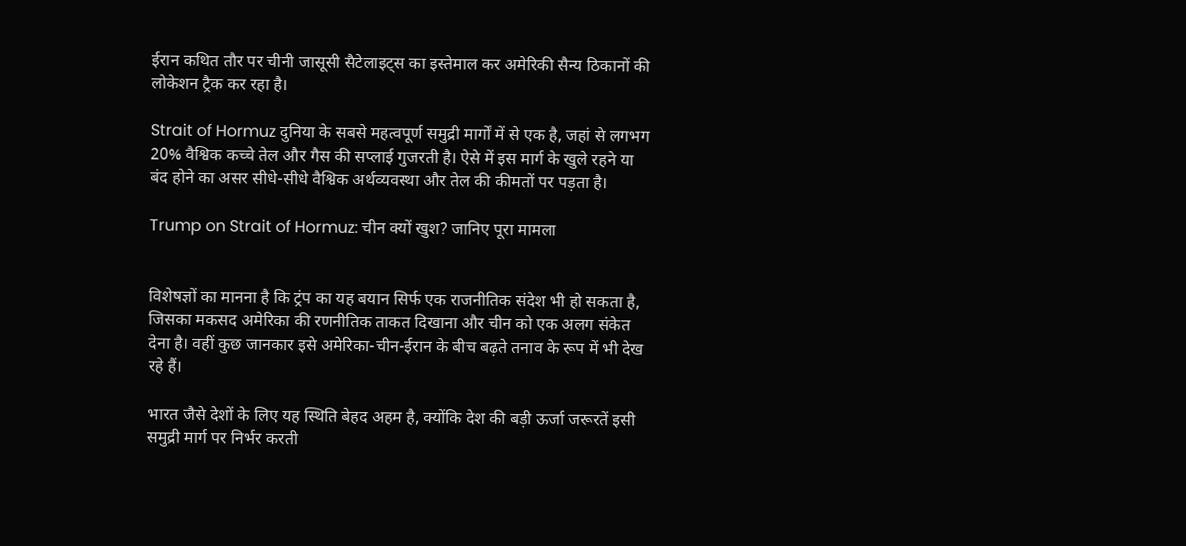ईरान कथित तौर पर चीनी जासूसी सैटेलाइट्स का इस्तेमाल कर अमेरिकी सैन्य ठिकानों की लोकेशन ट्रैक कर रहा है।

Strait of Hormuz दुनिया के सबसे महत्वपूर्ण समुद्री मार्गों में से एक है, जहां से लगभग 20% वैश्विक कच्चे तेल और गैस की सप्लाई गुजरती है। ऐसे में इस मार्ग के खुले रहने या बंद होने का असर सीधे-सीधे वैश्विक अर्थव्यवस्था और तेल की कीमतों पर पड़ता है।

Trump on Strait of Hormuz: चीन क्यों खुश? जानिए पूरा मामला


विशेषज्ञों का मानना है कि ट्रंप का यह बयान सिर्फ एक राजनीतिक संदेश भी हो सकता है, जिसका मकसद अमेरिका की रणनीतिक ताकत दिखाना और चीन को एक अलग संकेत देना है। वहीं कुछ जानकार इसे अमेरिका-चीन-ईरान के बीच बढ़ते तनाव के रूप में भी देख रहे हैं।

भारत जैसे देशों के लिए यह स्थिति बेहद अहम है, क्योंकि देश की बड़ी ऊर्जा जरूरतें इसी समुद्री मार्ग पर निर्भर करती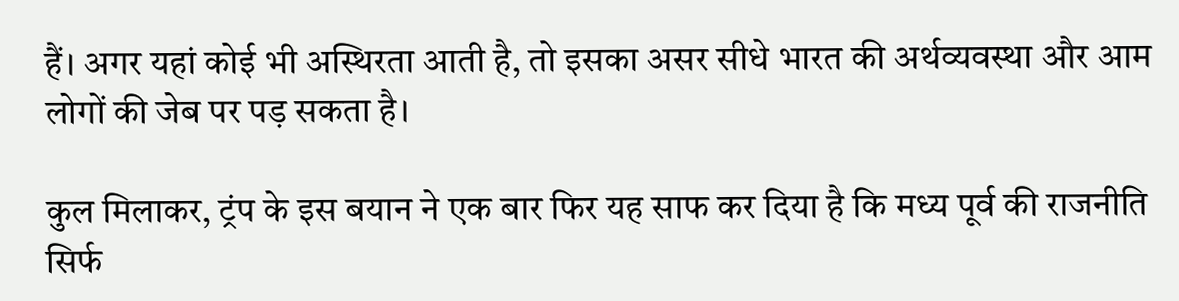हैं। अगर यहां कोई भी अस्थिरता आती है, तो इसका असर सीधे भारत की अर्थव्यवस्था और आम लोगों की जेब पर पड़ सकता है।

कुल मिलाकर, ट्रंप के इस बयान ने एक बार फिर यह साफ कर दिया है कि मध्य पूर्व की राजनीति सिर्फ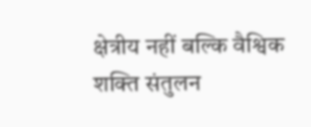क्षेत्रीय नहीं बल्कि वैश्विक शक्ति संतुलन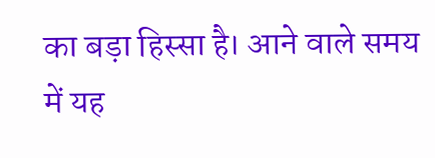का बड़ा हिस्सा है। आने वाले समय में यह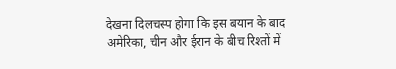देखना दिलचस्प होगा कि इस बयान के बाद अमेरिका, चीन और ईरान के बीच रिश्तों में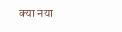क्या नया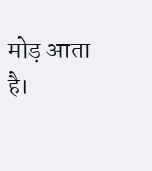मोड़ आता है।